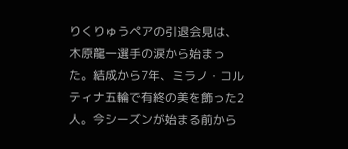りくりゅうペアの引退会見は、木原龍一選手の涙から始まった。結成から7年、ミラノ・コルティナ五輪で有終の美を飾った2人。今シーズンが始まる前から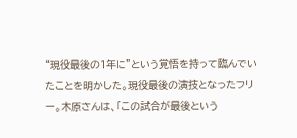“現役最後の1年に”という覚悟を持って臨んでいたことを明かした。現役最後の演技となったフリー。木原さんは、「この試合が最後という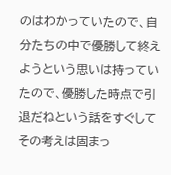のはわかっていたので、自分たちの中で優勝して終えようという思いは持っていたので、優勝した時点で引退だねという話をすぐしてその考えは固まっ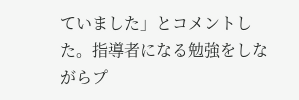ていました」とコメントした。指導者になる勉強をしながらプ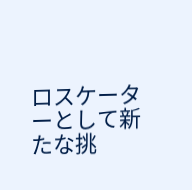ロスケーターとして新たな挑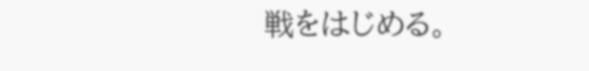戦をはじめる。